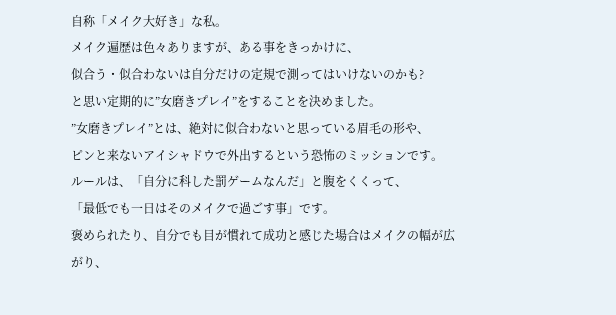自称「メイク大好き」な私。
メイク遍歴は色々ありますが、ある事をきっかけに、
似合う・似合わないは自分だけの定規で測ってはいけないのかも?
と思い定期的に”女磨きプレイ”をすることを決めました。
”女磨きプレイ”とは、絶対に似合わないと思っている眉毛の形や、
ピンと来ないアイシャドウで外出するという恐怖のミッションです。
ルールは、「自分に科した罰ゲームなんだ」と腹をくくって、
「最低でも一日はそのメイクで過ごす事」です。
褒められたり、自分でも目が慣れて成功と感じた場合はメイクの幅が広がり、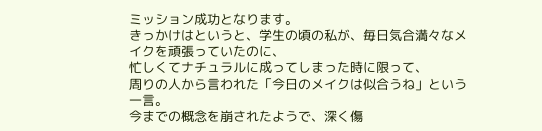ミッション成功となります。
きっかけはというと、学生の頃の私が、毎日気合満々なメイクを頑張っていたのに、
忙しくてナチュラルに成ってしまった時に限って、
周りの人から言われた「今日のメイクは似合うね」という一言。
今までの概念を崩されたようで、深く傷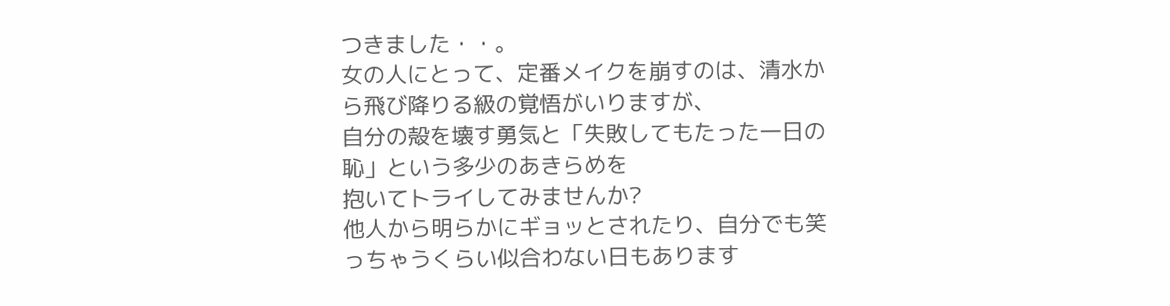つきました・・。
女の人にとって、定番メイクを崩すのは、清水から飛び降りる級の覚悟がいりますが、
自分の殻を壊す勇気と「失敗してもたった一日の恥」という多少のあきらめを
抱いてトライしてみませんか?
他人から明らかにギョッとされたり、自分でも笑っちゃうくらい似合わない日もあります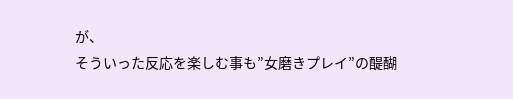が、
そういった反応を楽しむ事も”女磨きプレイ”の醍醐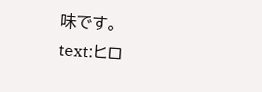味です。
text:ヒロ